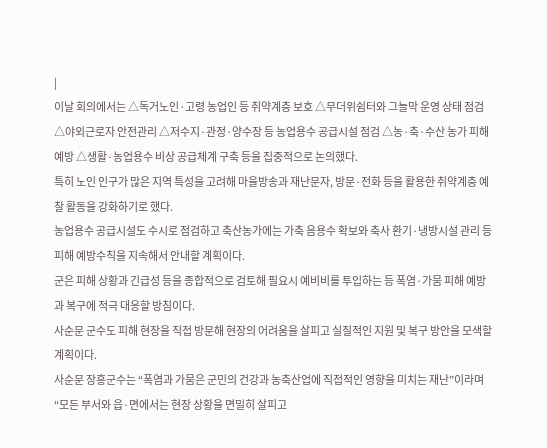|
이날 회의에서는 △독거노인·고령 농업인 등 취약계층 보호 △무더위쉼터와 그늘막 운영 상태 점검 △야외근로자 안전관리 △저수지·관정·양수장 등 농업용수 공급시설 점검 △농·축·수산 농가 피해 예방 △생활·농업용수 비상 공급체계 구축 등을 집중적으로 논의했다.
특히 노인 인구가 많은 지역 특성을 고려해 마을방송과 재난문자, 방문·전화 등을 활용한 취약계층 예찰 활동을 강화하기로 했다.
농업용수 공급시설도 수시로 점검하고 축산농가에는 가축 음용수 확보와 축사 환기·냉방시설 관리 등 피해 예방수칙을 지속해서 안내할 계획이다.
군은 피해 상황과 긴급성 등을 종합적으로 검토해 필요시 예비비를 투입하는 등 폭염·가뭄 피해 예방과 복구에 적극 대응할 방침이다.
사순문 군수도 피해 현장을 직접 방문해 현장의 어려움을 살피고 실질적인 지원 및 복구 방안을 모색할 계획이다.
사순문 장흥군수는 “폭염과 가뭄은 군민의 건강과 농축산업에 직접적인 영향을 미치는 재난”이라며 “모든 부서와 읍·면에서는 현장 상황을 면밀히 살피고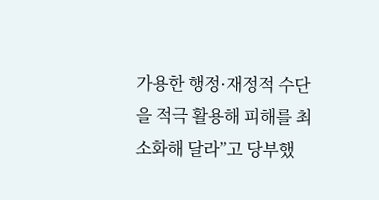가용한 행정·재정적 수단을 적극 활용해 피해를 최소화해 달라”고 당부했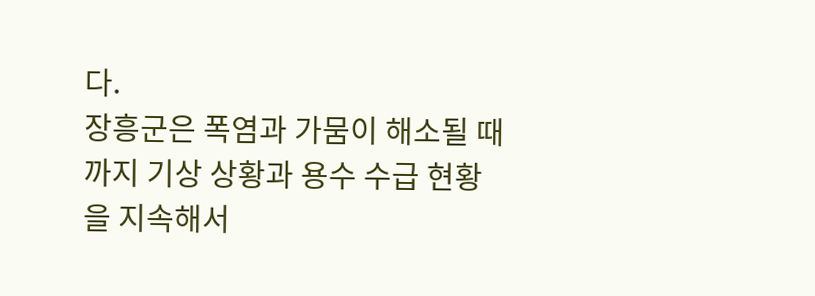다.
장흥군은 폭염과 가뭄이 해소될 때까지 기상 상황과 용수 수급 현황을 지속해서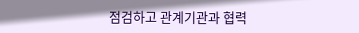점검하고 관계기관과 협력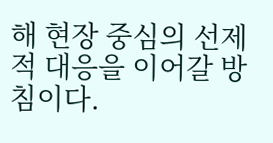해 현장 중심의 선제적 대응을 이어갈 방침이다.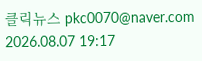클릭뉴스 pkc0070@naver.com
2026.08.07 19:17